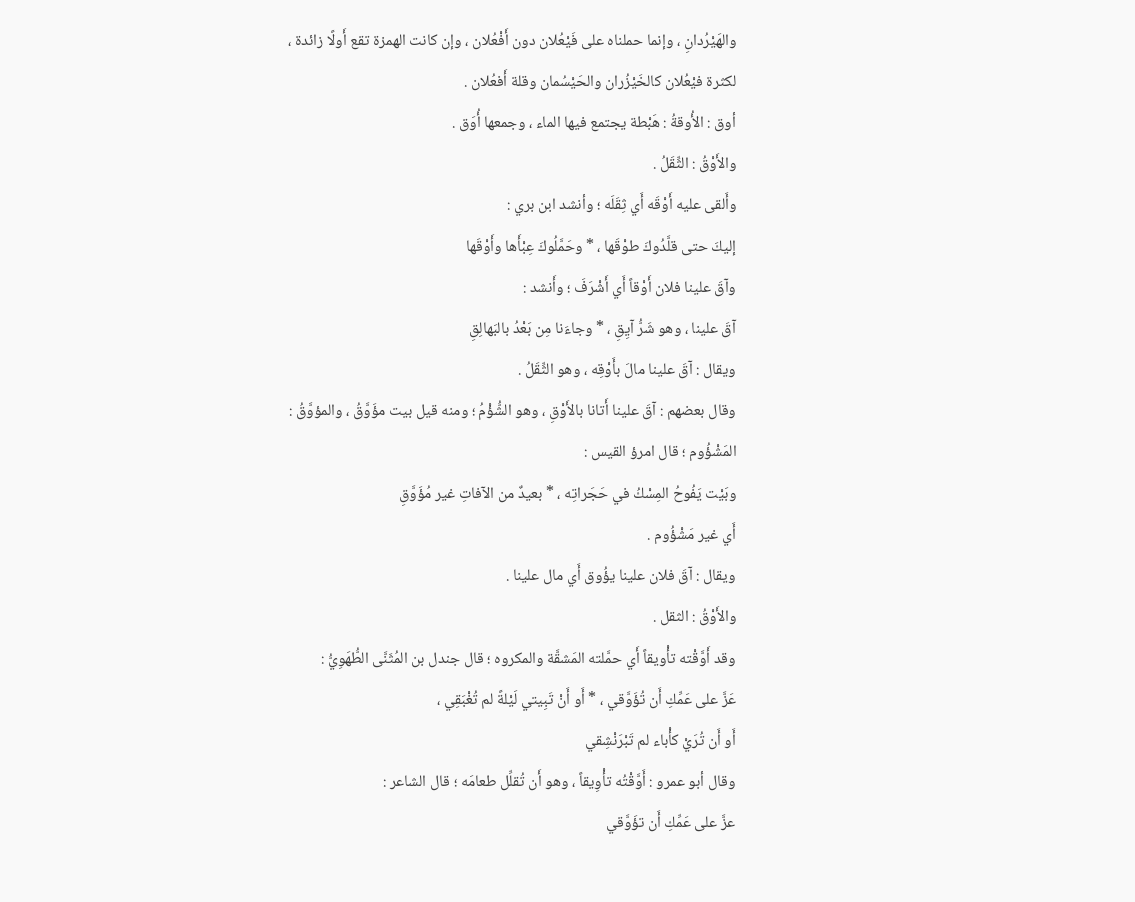والهَيْرُدانِ ، وإنما حملناه على فَيْعُلان دون أَفْعُلان ، وإن كانت الهمزة تقع أَولًا زائدة ، لكثرة فيْعُلان كالخَيْزُران والحَيْسُمان وقلة أَفعُلان .
أوق : الأُوقةُ : هَبْطة يجتمع فيها الماء ، وجمعها أُوَق .
والأَوْقُ : الثِّقَلُ .
وأَلقى عليه أَوْقَه أَي ثِقَلَه ؛ وأنشد ابن بري :
إليكَ حتى قلَّدُوكَ طوْقَها ، * وحَمَّلُوكَ عِبْأَها وأَوْقَها
وآقَ علينا فلان أَوْقاً أَي أَشْرَفَ ؛ وأَنشد :
آقَ علينا ، وهو شَرُّ آيِقِ ، * وجاءَنا مِن بَعْدُ بالبَهالِقِ
ويقال : آقَ علينا مالَ بأَوْقِه ، وهو الثِّقَلُ .
وقال بعضهم : آقَ علينا أَتانا بالأَوْقِ ، وهو الشُّؤْمُ ؛ ومنه قيل بيت مؤَوَّقُ ، والمؤوَّقُ : المَشْؤُوم ؛ قال امرؤ القيس :
وبَيْت يَفُوحُ المِسْكُ في حَجَراتِه ، * بعيدٌ من الآفاتِ غير مُؤَوَّقِ
أَي غير مَشْؤُوم .
ويقال : آقَ فلان علينا يؤُوق أَي مال علينا .
والأَوْقُ : الثقل .
وقد أَوَّقْته تأْويقاً أَي حمَّلته المَشقَّة والمكروه ؛ قال جندل بن المُثَنَّى الطُّهَوِيُّ :
عَزَّ على عَمِّكِ أَن تُؤَوَّقي ، * أَو أَنْ تَبِيتي لَيْلةً لم تُغْبَقِي ،
أَو أَن تُرَيْ كأْباء لم تَبْرَنْشِقي
وقال أبو عمرو : أَوَّقْتُه تأْوِيقاً ، وهو أَن تُقلِّل طعامَه ؛ قال الشاعر :
عزَّ على عَمِّكِ أَن تؤَوَّقي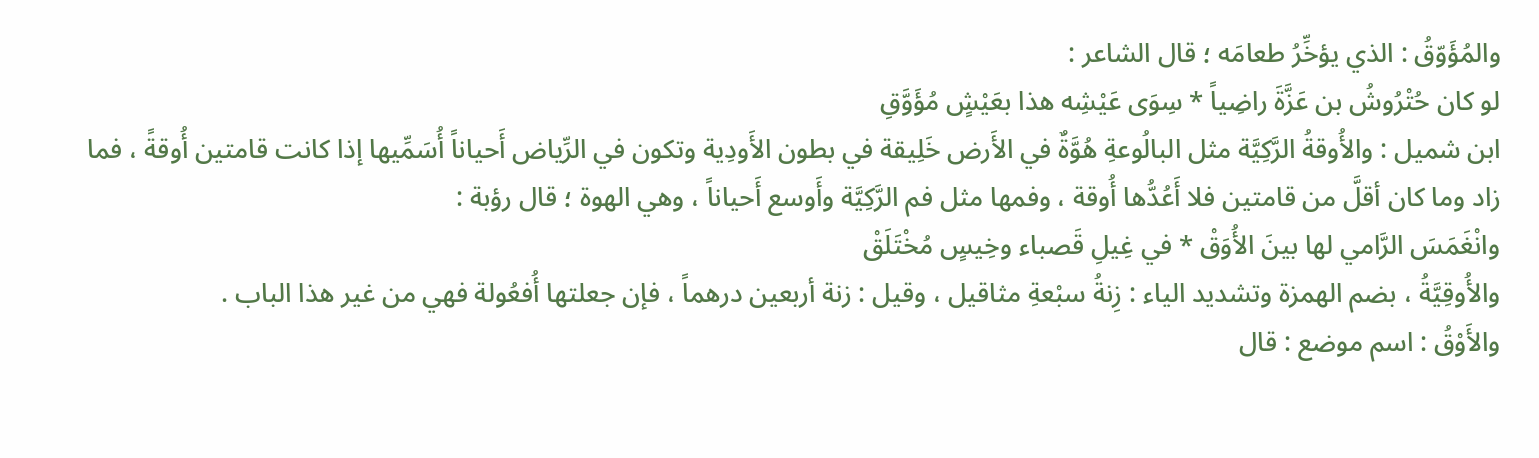والمُؤَوّقُ : الذي يؤخِّرُ طعامَه ؛ قال الشاعر :
لو كان حُتْرُوشُ بن عَزَّةَ راضِياً * سِوَى عَيْشِه هذا بعَيْشٍ مُؤَوَّقِ
ابن شميل : والأُوقةُ الرَّكِيَّة مثل البالُوعةِ هُوَّةٌ في الأَرض خَلِيقة في بطون الأَودِية وتكون في الرِّياض أَحياناً أُسَمِّيها إذا كانت قامتين أُوقةً ، فما زاد وما كان أقلَّ من قامتين فلا أَعُدُّها أُوقة ، وفمها مثل فم الرَّكِيَّة وأَوسع أَحياناً ، وهي الهوة ؛ قال رؤبة :
وانْغَمَسَ الرَّامي لها بينَ الأُوَقْ * في غِيلِ قَصباء وخِيسٍ مُخْتَلَقْ
والأُوقِيَّةُ ، بضم الهمزة وتشديد الياء : زِنةُ سبْعةِ مثاقيل ، وقيل : زنة أربعين درهماً ، فإن جعلتها أُفعُولة فهي من غير هذا الباب .
والأَوْقُ : اسم موضع : قال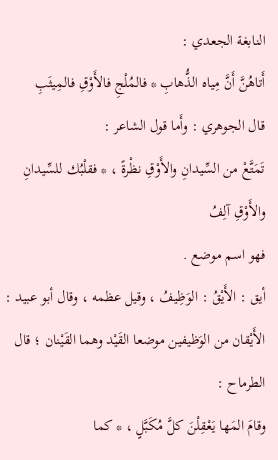النابغة الجعدي :
أَتاهُنَّ أَنَّ مِياه الذُّهابِ * فالمُلْجِ فالأَوْقِ فالمِيثَبِ
قال الجوهري : وأَما قول الشاعر :
تَمَتَّعْ من السِّيدانِ والأَوْقِ نظْرةً ، * فقلْبُك للسِّيدانِ والأَوْقِ آلِفُ
فهو اسم موضع .
أيق : الأَيْقُ : الوَظِيفُ ، وقيل عظمه ، وقال أبو عبيد : الأَيْقان من الوَظيفين موضعا القَيْد وهما القَيْنان ؛ قال الطرماح :
وقامَ المَها يَعْقِلْنَ كلَّ مُكَبَّلٍ ، * كما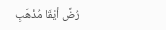رُضً أيْقَا مُذْهَبِ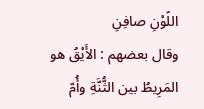اللًوْنِ صافِنِ
وقال بعضهم : الأَيْقُ هو المَرِيطُ بين الثُّنَّةِ وأُمّ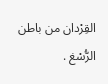القِرْدان من باطن الرُّسْغ .